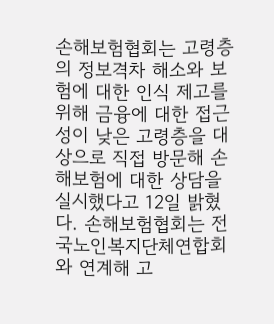손해보험협회는 고령층의 정보격차 해소와 보험에 대한 인식 제고를 위해 금융에 대한 접근성이 낮은 고령층을 대상으로 직접 방문해 손해보험에 대한 상담을 실시했다고 12일 밝혔다. 손해보험협회는 전국노인복지단체연합회와 연계해 고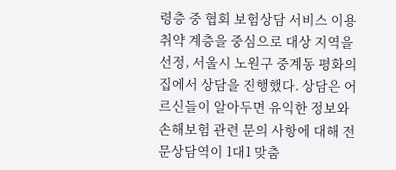령층 중 협회 보험상담 서비스 이용 취약 계층을 중심으로 대상 지역을 선정, 서울시 노원구 중계동 평화의 집에서 상담을 진행했다. 상담은 어르신들이 알아두면 유익한 정보와 손해보험 관련 문의 사항에 대해 전문상담역이 1대1 맞춤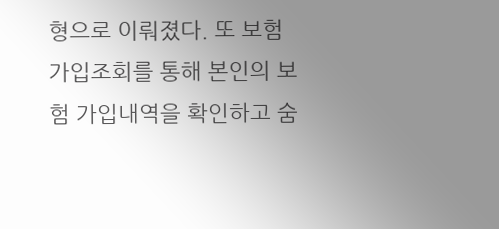형으로 이뤄졌다. 또 보험 가입조회를 통해 본인의 보험 가입내역을 확인하고 숨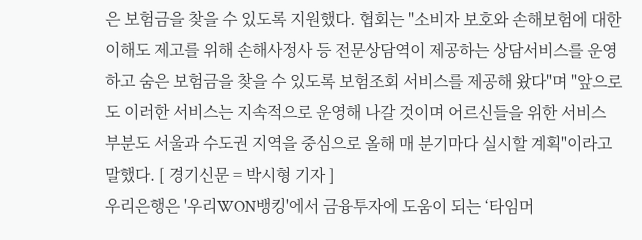은 보험금을 찾을 수 있도록 지원했다. 협회는 "소비자 보호와 손해보험에 대한 이해도 제고를 위해 손해사정사 등 전문상담역이 제공하는 상담서비스를 운영하고 숨은 보험금을 찾을 수 있도록 보험조회 서비스를 제공해 왔다"며 "앞으로도 이러한 서비스는 지속적으로 운영해 나갈 것이며 어르신들을 위한 서비스 부분도 서울과 수도권 지역을 중심으로 올해 매 분기마다 실시할 계획"이라고 말했다. [ 경기신문 = 박시형 기자 ]
우리은행은 '우리WON뱅킹'에서 금융투자에 도움이 되는 ‘타임머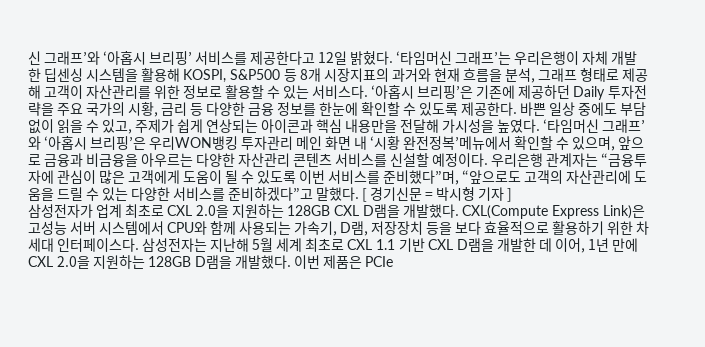신 그래프’와 ‘아홉시 브리핑’ 서비스를 제공한다고 12일 밝혔다. ‘타임머신 그래프’는 우리은행이 자체 개발한 딥센싱 시스템을 활용해 KOSPI, S&P500 등 8개 시장지표의 과거와 현재 흐름을 분석, 그래프 형태로 제공해 고객이 자산관리를 위한 정보로 활용할 수 있는 서비스다. ‘아홉시 브리핑’은 기존에 제공하던 Daily 투자전략을 주요 국가의 시황, 금리 등 다양한 금융 정보를 한눈에 확인할 수 있도록 제공한다. 바쁜 일상 중에도 부담 없이 읽을 수 있고, 주제가 쉽게 연상되는 아이콘과 핵심 내용만을 전달해 가시성을 높였다. ‘타임머신 그래프’와 ‘아홉시 브리핑’은 우리WON뱅킹 투자관리 메인 화면 내 ‘시황 완전정복’메뉴에서 확인할 수 있으며, 앞으로 금융과 비금융을 아우르는 다양한 자산관리 콘텐츠 서비스를 신설할 예정이다. 우리은행 관계자는 “금융투자에 관심이 많은 고객에게 도움이 될 수 있도록 이번 서비스를 준비했다”며, “앞으로도 고객의 자산관리에 도움을 드릴 수 있는 다양한 서비스를 준비하겠다”고 말했다. [ 경기신문 = 박시형 기자 ]
삼성전자가 업계 최초로 CXL 2.0을 지원하는 128GB CXL D램을 개발했다. CXL(Compute Express Link)은 고성능 서버 시스템에서 CPU와 함께 사용되는 가속기, D램, 저장장치 등을 보다 효율적으로 활용하기 위한 차세대 인터페이스다. 삼성전자는 지난해 5월 세계 최초로 CXL 1.1 기반 CXL D램을 개발한 데 이어, 1년 만에 CXL 2.0을 지원하는 128GB D램을 개발했다. 이번 제품은 PCIe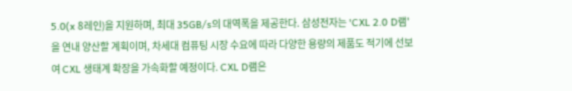5.0(x 8레인)을 지원하며, 최대 35GB/s의 대역폭을 제공한다. 삼성전자는 'CXL 2.0 D램'을 연내 양산할 계획이며, 차세대 컴퓨팅 시장 수요에 따라 다양한 용량의 제품도 적기에 선보여 CXL 생태계 확장을 가속화할 예정이다. CXL D램은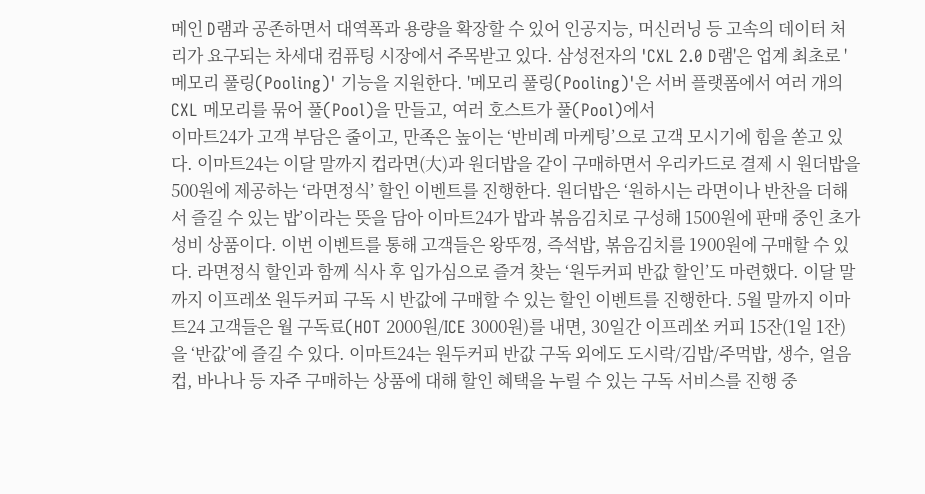메인 D램과 공존하면서 대역폭과 용량을 확장할 수 있어 인공지능, 머신러닝 등 고속의 데이터 처리가 요구되는 차세대 컴퓨팅 시장에서 주목받고 있다. 삼성전자의 'CXL 2.0 D램'은 업계 최초로 '메모리 풀링(Pooling)' 기능을 지원한다. '메모리 풀링(Pooling)'은 서버 플랫폼에서 여러 개의 CXL 메모리를 묶어 풀(Pool)을 만들고, 여러 호스트가 풀(Pool)에서
이마트24가 고객 부담은 줄이고, 만족은 높이는 ‘반비례 마케팅’으로 고객 모시기에 힘을 쏟고 있다. 이마트24는 이달 말까지 컵라면(大)과 원더밥을 같이 구매하면서 우리카드로 결제 시 원더밥을 500원에 제공하는 ‘라면정식’ 할인 이벤트를 진행한다. 원더밥은 ‘원하시는 라면이나 반찬을 더해서 즐길 수 있는 밥’이라는 뜻을 담아 이마트24가 밥과 볶음김치로 구성해 1500원에 판매 중인 초가성비 상품이다. 이번 이벤트를 통해 고객들은 왕뚜껑, 즉석밥, 볶음김치를 1900원에 구매할 수 있다. 라면정식 할인과 함께 식사 후 입가심으로 즐겨 찾는 ‘원두커피 반값 할인’도 마련했다. 이달 말까지 이프레쏘 원두커피 구독 시 반값에 구매할 수 있는 할인 이벤트를 진행한다. 5월 말까지 이마트24 고객들은 월 구독료(HOT 2000원/ICE 3000원)를 내면, 30일간 이프레쏘 커피 15잔(1일 1잔)을 ‘반값’에 즐길 수 있다. 이마트24는 원두커피 반값 구독 외에도 도시락/김밥/주먹밥, 생수, 얼음 컵, 바나나 등 자주 구매하는 상품에 대해 할인 혜택을 누릴 수 있는 구독 서비스를 진행 중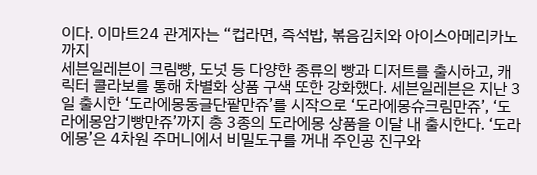이다. 이마트24 관계자는 “컵라면, 즉석밥, 볶음김치와 아이스아메리카노까지
세븐일레븐이 크림빵, 도넛 등 다양한 종류의 빵과 디저트를 출시하고, 캐릭터 콜라보를 통해 차별화 상품 구색 또한 강화했다. 세븐일레븐은 지난 3일 출시한 ‘도라에몽동글단팥만쥬’를 시작으로 ‘도라에몽슈크림만쥬’, ‘도라에몽암기빵만쥬’까지 총 3종의 도라에몽 상품을 이달 내 출시한다. ‘도라에몽’은 4차원 주머니에서 비밀도구를 꺼내 주인공 진구와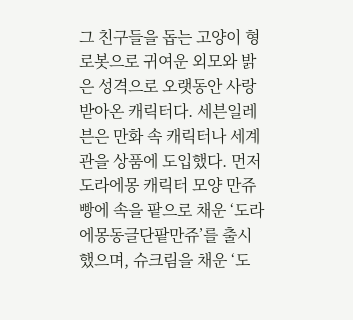그 친구들을 돕는 고양이 형 로봇으로 귀여운 외모와 밝은 성격으로 오랫동안 사랑 받아온 캐릭터다. 세븐일레븐은 만화 속 캐릭터나 세계관을 상품에 도입했다. 먼저 도라에몽 캐릭터 모양 만쥬빵에 속을 팥으로 채운 ‘도라에몽동글단팥만쥬’를 출시했으며, 슈크림을 채운 ‘도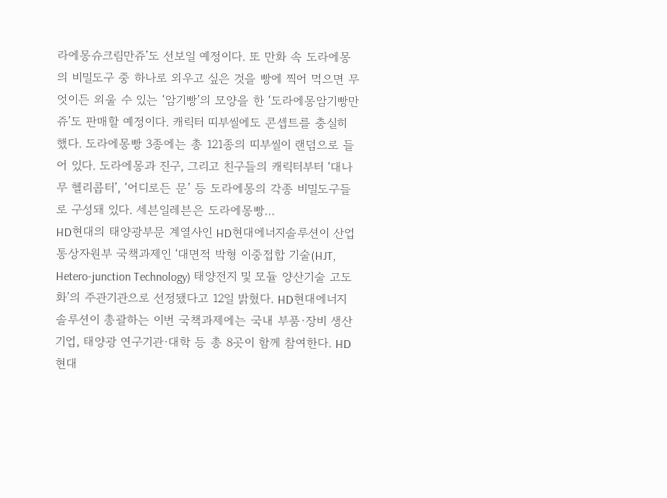라에몽슈크림만쥬’도 선보일 예정이다. 또 만화 속 도라에몽의 비밀도구 중 하나로 외우고 싶은 것을 빵에 찍어 먹으면 무엇이든 외울 수 있는 ‘암기빵’의 모양을 한 ‘도라에몽암기빵만쥬’도 판매할 예정이다. 캐릭터 띠부씰에도 콘셉트를 충실히 했다. 도라에몽빵 3종에는 총 121종의 띠부씰이 랜덤으로 들어 있다. 도라에몽과 진구, 그리고 친구들의 캐릭터부터 ‘대나무 헬리콥터’, ‘어디로든 문’ 등 도라에몽의 각종 비밀도구들로 구성돼 있다. 세븐일레븐은 도라에몽빵…
HD현대의 태양광부문 계열사인 HD현대에너지솔루션이 산업통상자원부 국책과제인 ‘대면적 박형 이중접합 기술(HJT, Hetero-junction Technology) 태양전지 및 모듈 양산기술 고도화’의 주관기관으로 선정됐다고 12일 밝혔다. HD현대에너지솔루션이 총괄하는 이번 국책과제에는 국내 부품·장비 생산 기업, 태양광 연구기관·대학 등 총 8곳이 함께 참여한다. HD현대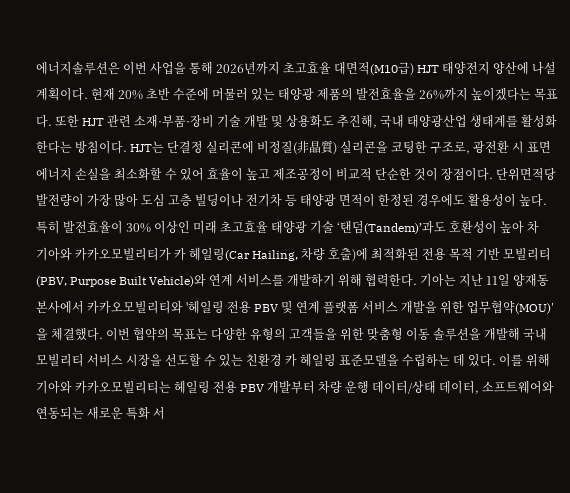에너지솔루션은 이번 사업을 통해 2026년까지 초고효율 대면적(M10급) HJT 태양전지 양산에 나설 계획이다. 현재 20% 초반 수준에 머물러 있는 태양광 제품의 발전효율을 26%까지 높이겠다는 목표다. 또한 HJT 관련 소재·부품·장비 기술 개발 및 상용화도 추진해, 국내 태양광산업 생태계를 활성화한다는 방침이다. HJT는 단결정 실리콘에 비정질(非晶質) 실리콘을 코팅한 구조로, 광전환 시 표면 에너지 손실을 최소화할 수 있어 효율이 높고 제조공정이 비교적 단순한 것이 장점이다. 단위면적당 발전량이 가장 많아 도심 고층 빌딩이나 전기차 등 태양광 면적이 한정된 경우에도 활용성이 높다. 특히 발전효율이 30% 이상인 미래 초고효율 태양광 기술 ‘탠덤(Tandem)’과도 호환성이 높아 차
기아와 카카오모빌리티가 카 헤일링(Car Hailing, 차량 호출)에 최적화된 전용 목적 기반 모빌리티(PBV, Purpose Built Vehicle)와 연계 서비스를 개발하기 위해 협력한다. 기아는 지난 11일 양재동 본사에서 카카오모빌리티와 '헤일링 전용 PBV 및 연계 플랫폼 서비스 개발을 위한 업무협약(MOU)'을 체결했다. 이번 협약의 목표는 다양한 유형의 고객들을 위한 맞춤형 이동 솔루션을 개발해 국내 모빌리티 서비스 시장을 선도할 수 있는 친환경 카 헤일링 표준모델을 수립하는 데 있다. 이를 위해 기아와 카카오모빌리티는 헤일링 전용 PBV 개발부터 차량 운행 데이터/상태 데이터, 소프트웨어와 연동되는 새로운 특화 서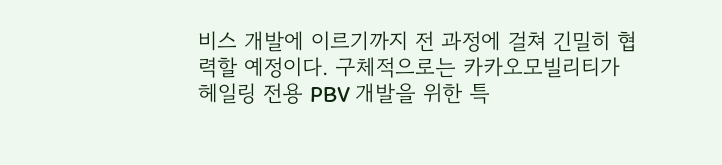비스 개발에 이르기까지 전 과정에 걸쳐 긴밀히 협력할 예정이다. 구체적으로는 카카오모빌리티가 헤일링 전용 PBV 개발을 위한 특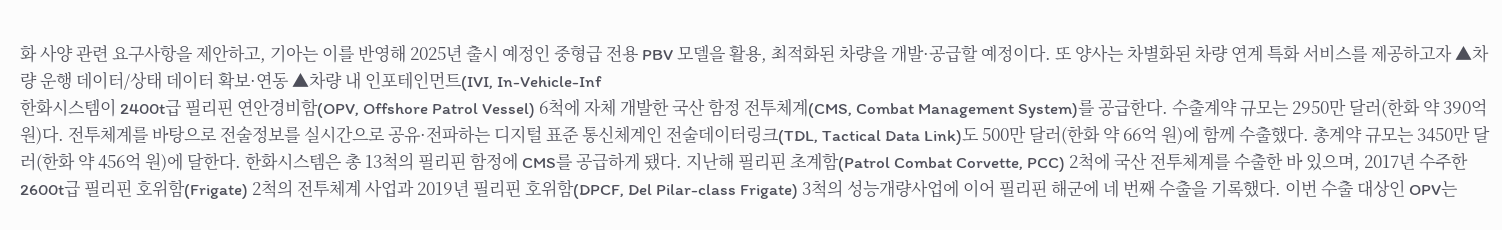화 사양 관련 요구사항을 제안하고, 기아는 이를 반영해 2025년 출시 예정인 중형급 전용 PBV 모델을 활용, 최적화된 차량을 개발·공급할 예정이다. 또 양사는 차별화된 차량 연계 특화 서비스를 제공하고자 ▲차량 운행 데이터/상태 데이터 확보·연동 ▲차량 내 인포테인먼트(IVI, In-Vehicle-Inf
한화시스템이 2400t급 필리핀 연안경비함(OPV, Offshore Patrol Vessel) 6척에 자체 개발한 국산 함정 전투체계(CMS, Combat Management System)를 공급한다. 수출계약 규모는 2950만 달러(한화 약 390억 원)다. 전투체계를 바탕으로 전술정보를 실시간으로 공유·전파하는 디지털 표준 통신체계인 전술데이터링크(TDL, Tactical Data Link)도 500만 달러(한화 약 66억 원)에 함께 수출했다. 총계약 규모는 3450만 달러(한화 약 456억 원)에 달한다. 한화시스템은 총 13척의 필리핀 함정에 CMS를 공급하게 됐다. 지난해 필리핀 초계함(Patrol Combat Corvette, PCC) 2척에 국산 전투체계를 수출한 바 있으며, 2017년 수주한 2600t급 필리핀 호위함(Frigate) 2척의 전투체계 사업과 2019년 필리핀 호위함(DPCF, Del Pilar-class Frigate) 3척의 성능개량사업에 이어 필리핀 해군에 네 번째 수출을 기록했다. 이번 수출 대상인 OPV는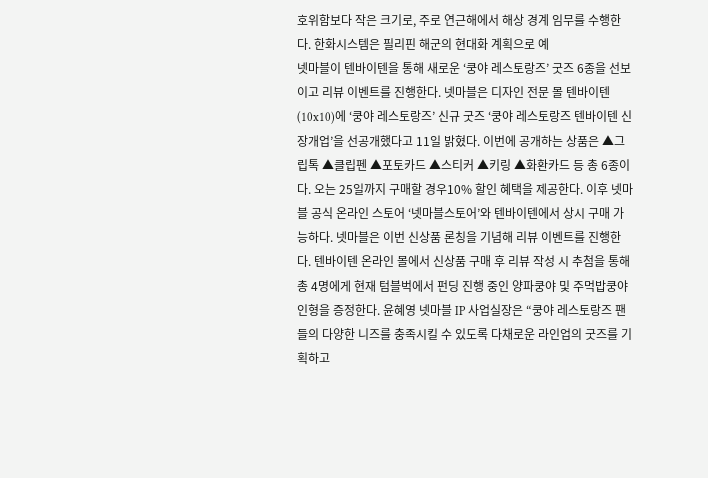호위함보다 작은 크기로, 주로 연근해에서 해상 경계 임무를 수행한다. 한화시스템은 필리핀 해군의 현대화 계획으로 예
넷마블이 텐바이텐을 통해 새로운 ‘쿵야 레스토랑즈’ 굿즈 6종을 선보이고 리뷰 이벤트를 진행한다. 넷마블은 디자인 전문 몰 텐바이텐(10x10)에 ‘쿵야 레스토랑즈’ 신규 굿즈 ‘쿵야 레스토랑즈 텐바이텐 신장개업’을 선공개했다고 11일 밝혔다. 이번에 공개하는 상품은 ▲그립톡 ▲클립펜 ▲포토카드 ▲스티커 ▲키링 ▲화환카드 등 총 6종이다. 오는 25일까지 구매할 경우10% 할인 혜택을 제공한다. 이후 넷마블 공식 온라인 스토어 ‘넷마블스토어’와 텐바이텐에서 상시 구매 가능하다. 넷마블은 이번 신상품 론칭을 기념해 리뷰 이벤트를 진행한다. 텐바이텐 온라인 몰에서 신상품 구매 후 리뷰 작성 시 추첨을 통해 총 4명에게 현재 텀블벅에서 펀딩 진행 중인 양파쿵야 및 주먹밥쿵야 인형을 증정한다. 윤혜영 넷마블 IP 사업실장은 “쿵야 레스토랑즈 팬들의 다양한 니즈를 충족시킬 수 있도록 다채로운 라인업의 굿즈를 기획하고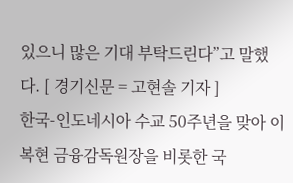있으니 많은 기대 부탁드린다”고 말했다. [ 경기신문 = 고현솔 기자 ]
한국-인도네시아 수교 50주년을 맞아 이복현 금융감독원장을 비롯한 국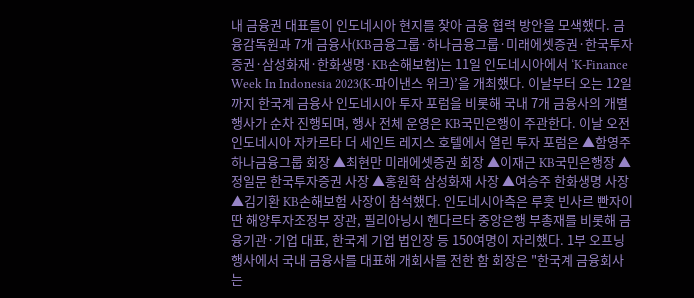내 금융권 대표들이 인도네시아 현지를 찾아 금융 협력 방안을 모색했다. 금융감독원과 7개 금융사(KB금융그룹·하나금융그룹·미래에셋증권·한국투자증권·삼성화재·한화생명·KB손해보험)는 11일 인도네시아에서 ‘K-Finance Week In Indonesia 2023(K-파이낸스 위크)’을 개최했다. 이날부터 오는 12일까지 한국계 금융사 인도네시아 투자 포럼을 비롯해 국내 7개 금융사의 개별 행사가 순차 진행되며, 행사 전체 운영은 KB국민은행이 주관한다. 이날 오전 인도네시아 자카르타 더 세인트 레지스 호텔에서 열린 투자 포럼은 ▲함영주 하나금융그룹 회장 ▲최현만 미래에셋증권 회장 ▲이재근 KB국민은행장 ▲정일문 한국투자증권 사장 ▲홍원학 삼성화재 사장 ▲여승주 한화생명 사장 ▲김기환 KB손해보험 사장이 참석했다. 인도네시아측은 루흣 빈사르 빤자이딴 해양투자조정부 장관, 필리아닝시 헨다르타 중앙은행 부총재를 비롯해 금융기관·기업 대표, 한국계 기업 법인장 등 150여명이 자리했다. 1부 오프닝 행사에서 국내 금융사를 대표해 개회사를 전한 함 회장은 "한국계 금융회사는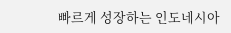빠르게 성장하는 인도네시아